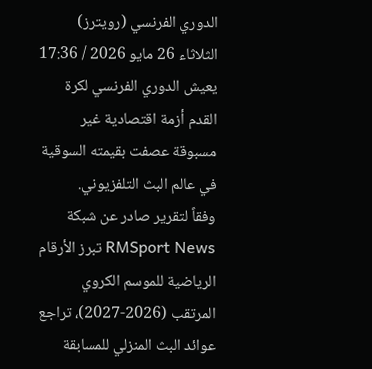الدوري الفرنسي (رويترز)
الثلاثاء 26 مايو 2026 / 17:36
يعيش الدوري الفرنسي لكرة القدم أزمة اقتصادية غير مسبوقة عصفت بقيمته السوقية في عالم البث التلفزيوني.
وفقاً لتقرير صادر عن شبكة RMSport News تبرز الأرقام الرياضية للموسم الكروي المرتقب (2026-2027)، تراجع عوائد البث المنزلي للمسابقة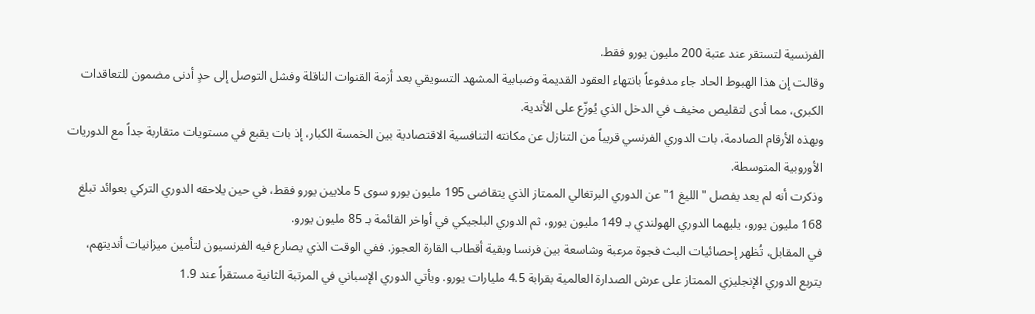الفرنسية لتستقر عند عتبة 200 مليون يورو فقط.
وقالت إن هذا الهبوط الحاد جاء مدفوعاً بانتهاء العقود القديمة وضبابية المشهد التسويقي بعد أزمة القنوات الناقلة وفشل التوصل إلى حدٍ أدنى مضمون للتعاقدات الكبرى، مما أدى لتقليص مخيف في الدخل الذي يُوزّع على الأندية.
وبهذه الأرقام الصادمة، بات الدوري الفرنسي قريباً من التنازل عن مكانته التنافسية الاقتصادية بين الخمسة الكبار، إذ بات يقبع في مستويات متقاربة جداً مع الدوريات الأوروبية المتوسطة.
وذكرت أنه لم يعد يفصل "الليغ 1" عن الدوري البرتغالي الممتاز الذي يتقاضى 195 مليون يورو سوى 5 ملايين يورو فقط، في حين يلاحقه الدوري التركي بعوائد تبلغ 168 مليون يورو، يليهما الدوري الهولندي بـ 149 مليون يورو، ثم الدوري البلجيكي في أواخر القائمة بـ 85 مليون يورو.
في المقابل، تُظهر إحصائيات البث فجوة مرعبة وشاسعة بين فرنسا وبقية أقطاب القارة العجوز. ففي الوقت الذي يصارع فيه الفرنسيون لتأمين ميزانيات أنديتهم، يتربع الدوري الإنجليزي الممتاز على عرش الصدارة العالمية بقرابة 4.5 مليارات يورو. ويأتي الدوري الإسباني في المرتبة الثانية مستقراً عند 1.9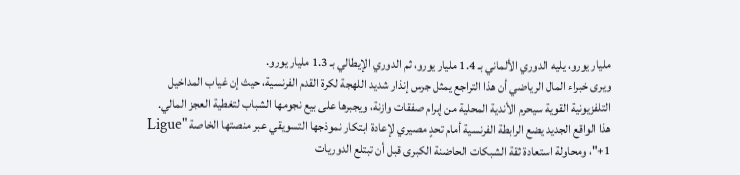مليار يورو، يليه الدوري الألماني بـ 1.4 مليار يورو، ثم الدوري الإيطالي بـ 1.3 مليار يورو.
ويرى خبراء المال الرياضي أن هذا التراجع يمثل جرس إنذار شديد اللهجة لكرة القدم الفرنسية، حيث إن غياب المداخيل التلفزيونية القوية سيحرم الأندية المحلية من إبرام صفقات وازنة، ويجبرها على بيع نجومها الشباب لتغطية العجز المالي.
هذا الواقع الجديد يضع الرابطة الفرنسية أمام تحدٍ مصيري لإعادة ابتكار نموذجها التسويقي عبر منصتها الخاصة "Ligue 1+"، ومحاولة استعادة ثقة الشبكات الحاضنة الكبرى قبل أن تبتلع الدوريات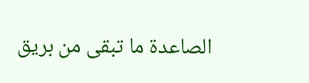الصاعدة ما تبقى من بريق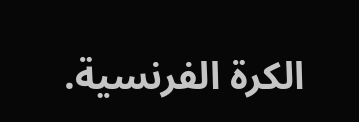الكرة الفرنسية.